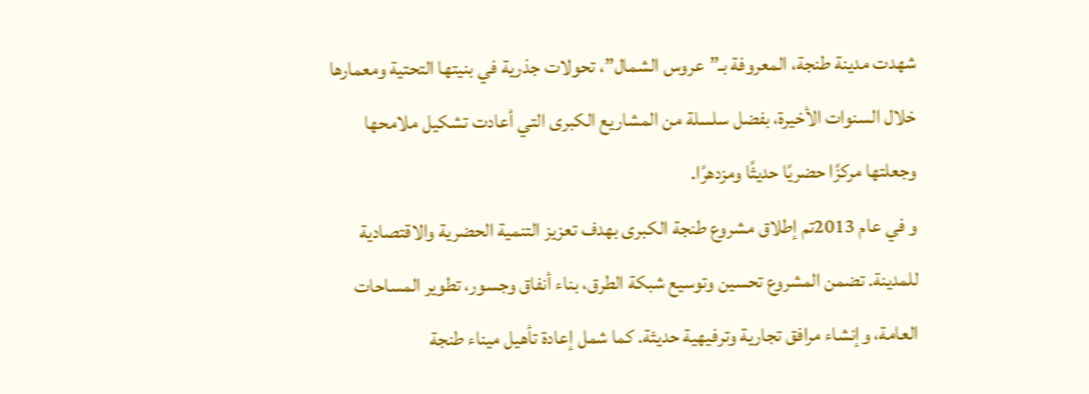شهدت مدينة طنجة، المعروفة بـ”عروس الشمال”، تحولات جذرية في بنيتها التحتية ومعمارها خلال السنوات الأخيرة، بفضل سلسلة من المشاريع الكبرى التي أعادت تشكيل ملامحها وجعلتها مركزًا حضريًا حديثًا ومزدهرًا.
و في عام 2013تم إطلاق مشروع طنجة الكبرى بهدف تعزيز التنمية الحضرية والاقتصادية للمدينة. تضمن المشروع تحسين وتوسيع شبكة الطرق، بناء أنفاق وجسور، تطوير المساحات العامة، وإنشاء مرافق تجارية وترفيهية حديثة. كما شمل إعادة تأهيل ميناء طنجة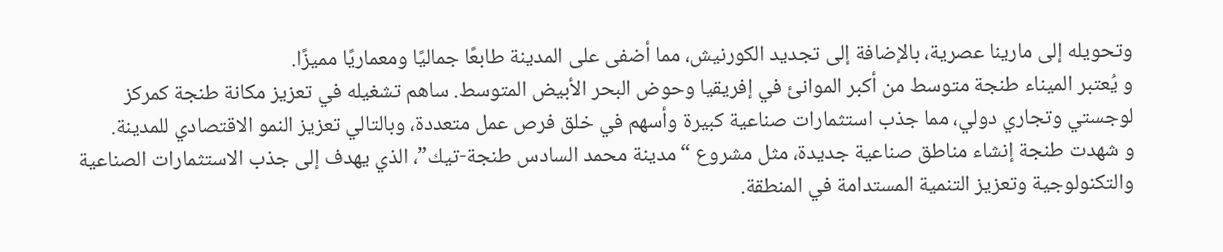وتحويله إلى مارينا عصرية، بالإضافة إلى تجديد الكورنيش، مما أضفى على المدينة طابعًا جماليًا ومعماريًا مميزًا.
و يُعتبر الميناء طنجة متوسط من أكبر الموانئ في إفريقيا وحوض البحر الأبيض المتوسط. ساهم تشغيله في تعزيز مكانة طنجة كمركز لوجستي وتجاري دولي، مما جذب استثمارات صناعية كبيرة وأسهم في خلق فرص عمل متعددة، وبالتالي تعزيز النمو الاقتصادي للمدينة.
و شهدت طنجة إنشاء مناطق صناعية جديدة، مثل مشروع “مدينة محمد السادس طنجة-تيك”، الذي يهدف إلى جذب الاستثمارات الصناعية والتكنولوجية وتعزيز التنمية المستدامة في المنطقة.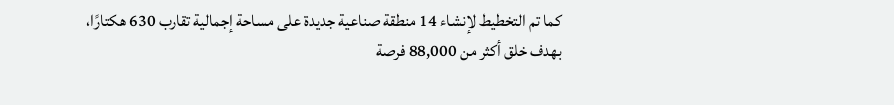كما تم التخطيط لإنشاء 14 منطقة صناعية جديدة على مساحة إجمالية تقارب 630 هكتارًا، بهدف خلق أكثر من 88,000 فرصة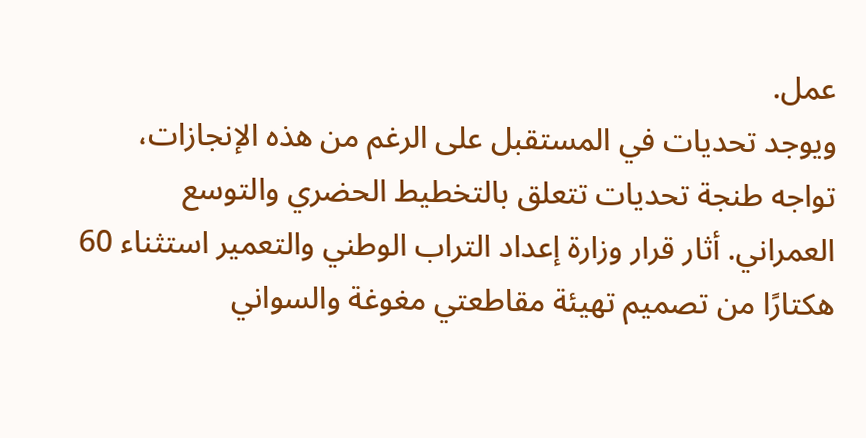عمل.
ويوجد تحديات في المستقبل على الرغم من هذه الإنجازات، تواجه طنجة تحديات تتعلق بالتخطيط الحضري والتوسع العمراني. أثار قرار وزارة إعداد التراب الوطني والتعمير استثناء 60 هكتارًا من تصميم تهيئة مقاطعتي مغوغة والسواني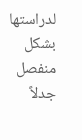لدراستها بشكل منفصل جدلاً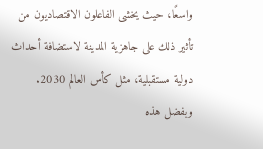واسعًا، حيث يخشى الفاعلون الاقتصاديون من تأثير ذلك على جاهزية المدينة لاستضافة أحداث دولية مستقبلية، مثل كأس العالم 2030.
وبفضل هذه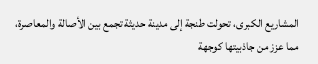المشاريع الكبرى، تحولت طنجة إلى مدينة حديثة تجمع بين الأصالة والمعاصرة، مما عزز من جاذبيتها كوجهة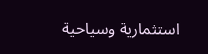استثمارية وسياحية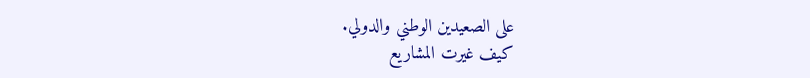على الصعيدين الوطني والدولي.
كيف غيرت المشاريع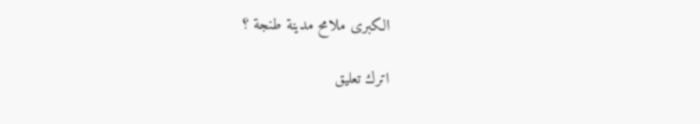الكبرى ملامح مدينة طنجة ؟

اترك تعليق